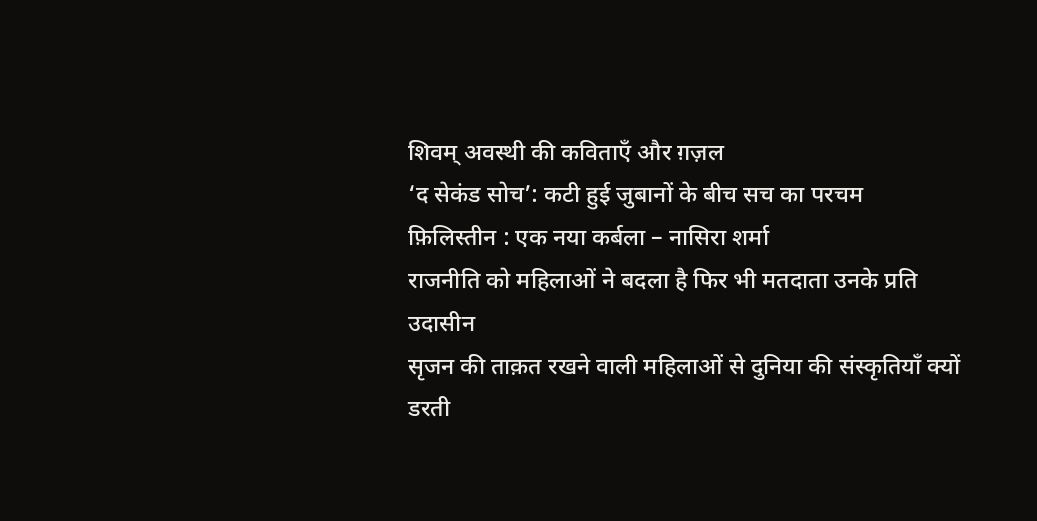शिवम् अवस्थी की कविताएँ और ग़ज़ल
‘द सेकंड सोच’: कटी हुई जुबानों के बीच सच का परचम
फ़िलिस्तीन : एक नया कर्बला – नासिरा शर्मा
राजनीति को महिलाओं ने बदला है फिर भी मतदाता उनके प्रति उदासीन
सृजन की ताक़त रखने वाली महिलाओं से दुनिया की संस्कृतियाँ क्यों डरती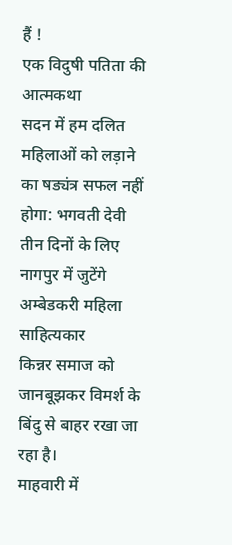हैं !
एक विदुषी पतिता की आत्मकथा
सदन में हम दलित महिलाओं को लड़ाने का षड्यंत्र सफल नहीं होगा: भगवती देवी
तीन दिनों के लिए नागपुर में जुटेंगे अम्बेडकरी महिला साहित्यकार
किन्नर समाज को जानबूझकर विमर्श के बिंदु से बाहर रखा जा रहा है।
माहवारी में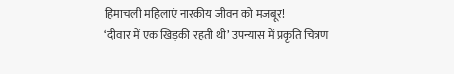हिमाचली महिलाएं नारकीय जीवन को मजबूर!
‘दीवार में एक खिड़की रहती थी’ उपन्यास में प्रकृति चित्रण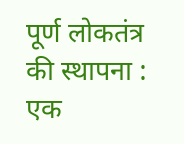पूर्ण लोकतंत्र की स्थापना : एक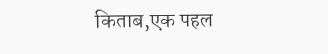किताब,एक पहल